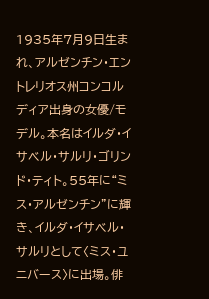1935年7月9日生まれ、アルゼンチン・エントレリオス州コンコルディア出身の女優/モデル。本名はイルダ・イサベル・サルリ・ゴリンド・ティト。55年に“ミス・アルゼンチン”に輝き、イルダ・イサベル・サルリとして〈ミス・ユニバース〉に出場。俳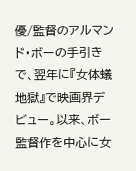優/監督のアルマンド・ボーの手引きで、翌年に『女体蟻地獄』で映画界デビュー。以来、ボー監督作を中心に女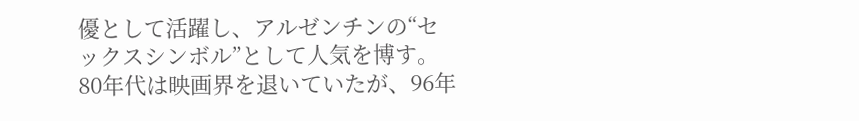優として活躍し、アルゼンチンの“セックスシンボル”として人気を博す。80年代は映画界を退いていたが、96年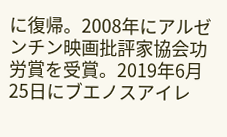に復帰。2008年にアルゼンチン映画批評家協会功労賞を受賞。2019年6月25日にブエノスアイレ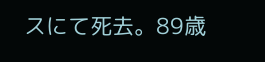スにて死去。89歳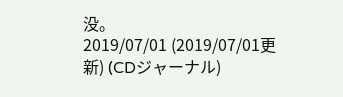没。
2019/07/01 (2019/07/01更新) (CDジャーナル)